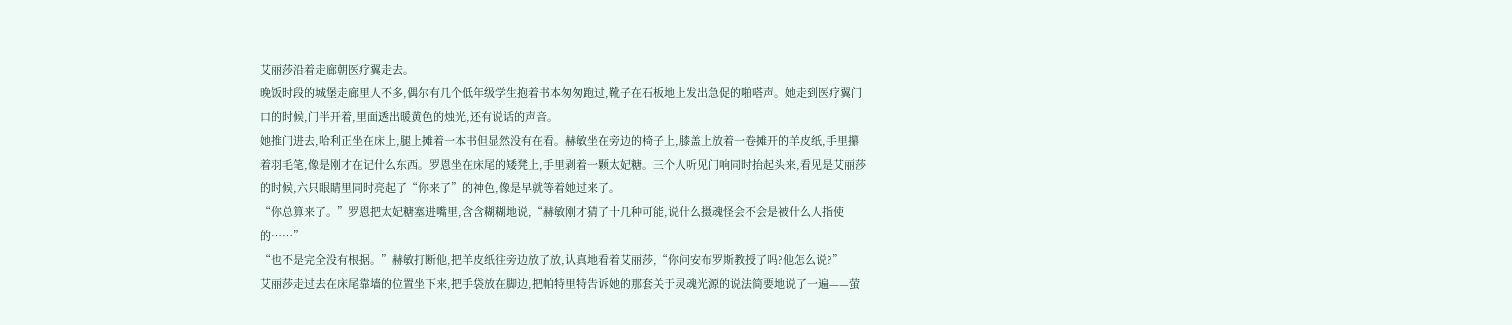艾丽莎沿着走廊朝医疗翼走去。
晚饭时段的城堡走廊里人不多,偶尔有几个低年级学生抱着书本匆匆跑过,靴子在石板地上发出急促的啪嗒声。她走到医疗翼门口的时候,门半开着,里面透出暖黄色的烛光,还有说话的声音。
她推门进去,哈利正坐在床上,腿上摊着一本书但显然没有在看。赫敏坐在旁边的椅子上,膝盖上放着一卷摊开的羊皮纸,手里攥着羽毛笔,像是刚才在记什么东西。罗恩坐在床尾的矮凳上,手里剥着一颗太妃糖。三个人听见门响同时抬起头来,看见是艾丽莎的时候,六只眼睛里同时亮起了“你来了”的神色,像是早就等着她过来了。
“你总算来了。”罗恩把太妃糖塞进嘴里,含含糊糊地说,“赫敏刚才猜了十几种可能,说什么摄魂怪会不会是被什么人指使的……”
“也不是完全没有根据。”赫敏打断他,把羊皮纸往旁边放了放,认真地看着艾丽莎,“你问安布罗斯教授了吗?他怎么说?”
艾丽莎走过去在床尾靠墙的位置坐下来,把手袋放在脚边,把帕特里特告诉她的那套关于灵魂光源的说法简要地说了一遍——萤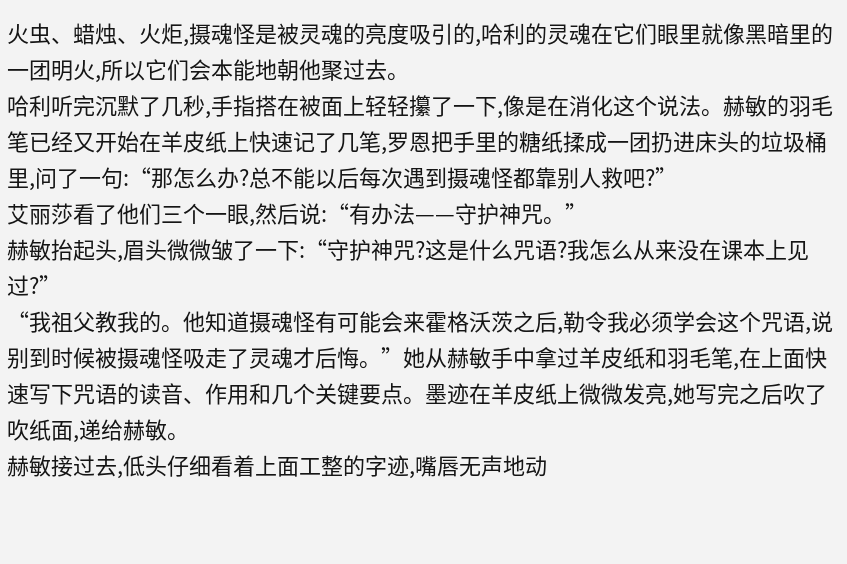火虫、蜡烛、火炬,摄魂怪是被灵魂的亮度吸引的,哈利的灵魂在它们眼里就像黑暗里的一团明火,所以它们会本能地朝他聚过去。
哈利听完沉默了几秒,手指搭在被面上轻轻攥了一下,像是在消化这个说法。赫敏的羽毛笔已经又开始在羊皮纸上快速记了几笔,罗恩把手里的糖纸揉成一团扔进床头的垃圾桶里,问了一句:“那怎么办?总不能以后每次遇到摄魂怪都靠别人救吧?”
艾丽莎看了他们三个一眼,然后说:“有办法——守护神咒。”
赫敏抬起头,眉头微微皱了一下:“守护神咒?这是什么咒语?我怎么从来没在课本上见过?”
“我祖父教我的。他知道摄魂怪有可能会来霍格沃茨之后,勒令我必须学会这个咒语,说别到时候被摄魂怪吸走了灵魂才后悔。”她从赫敏手中拿过羊皮纸和羽毛笔,在上面快速写下咒语的读音、作用和几个关键要点。墨迹在羊皮纸上微微发亮,她写完之后吹了吹纸面,递给赫敏。
赫敏接过去,低头仔细看着上面工整的字迹,嘴唇无声地动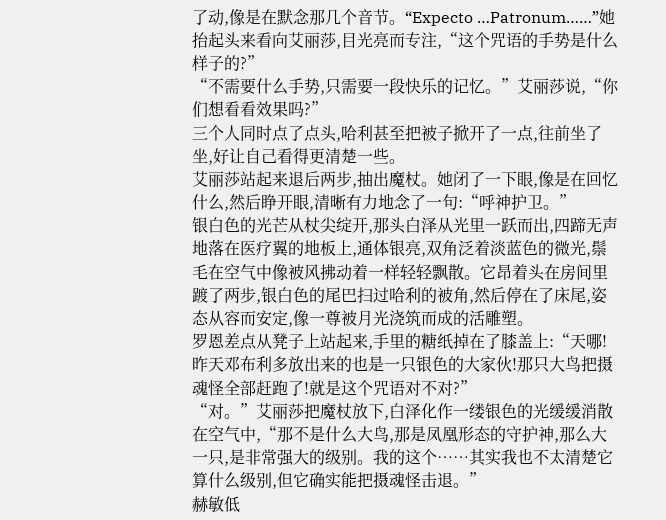了动,像是在默念那几个音节。“Expecto …Patronum……”她抬起头来看向艾丽莎,目光亮而专注,“这个咒语的手势是什么样子的?”
“不需要什么手势,只需要一段快乐的记忆。”艾丽莎说,“你们想看看效果吗?”
三个人同时点了点头,哈利甚至把被子掀开了一点,往前坐了坐,好让自己看得更清楚一些。
艾丽莎站起来退后两步,抽出魔杖。她闭了一下眼,像是在回忆什么,然后睁开眼,清晰有力地念了一句:“呼神护卫。”
银白色的光芒从杖尖绽开,那头白泽从光里一跃而出,四蹄无声地落在医疗翼的地板上,通体银亮,双角泛着淡蓝色的微光,鬃毛在空气中像被风拂动着一样轻轻飘散。它昂着头在房间里踱了两步,银白色的尾巴扫过哈利的被角,然后停在了床尾,姿态从容而安定,像一尊被月光浇筑而成的活雕塑。
罗恩差点从凳子上站起来,手里的糖纸掉在了膝盖上:“天哪!昨天邓布利多放出来的也是一只银色的大家伙!那只大鸟把摄魂怪全部赶跑了!就是这个咒语对不对?”
“对。”艾丽莎把魔杖放下,白泽化作一缕银色的光缓缓消散在空气中,“那不是什么大鸟,那是凤凰形态的守护神,那么大一只,是非常强大的级别。我的这个……其实我也不太清楚它算什么级别,但它确实能把摄魂怪击退。”
赫敏低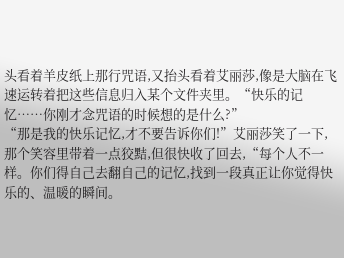头看着羊皮纸上那行咒语,又抬头看着艾丽莎,像是大脑在飞速运转着把这些信息归入某个文件夹里。“快乐的记忆……你刚才念咒语的时候想的是什么?”
“那是我的快乐记忆,才不要告诉你们!”艾丽莎笑了一下,那个笑容里带着一点狡黠,但很快收了回去,“每个人不一样。你们得自己去翻自己的记忆,找到一段真正让你觉得快乐的、温暖的瞬间。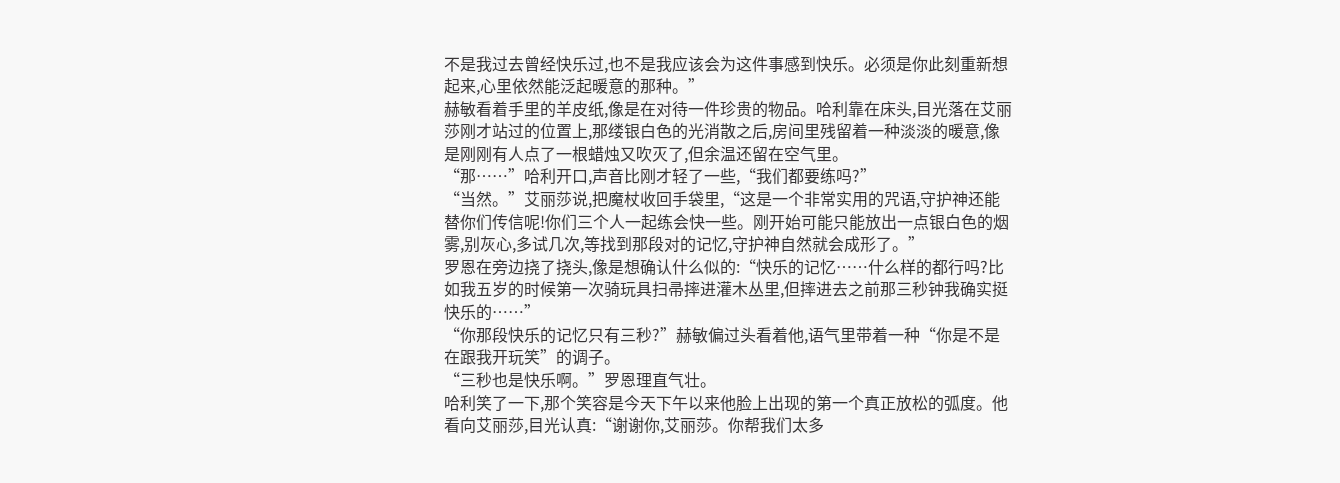不是我过去曾经快乐过,也不是我应该会为这件事感到快乐。必须是你此刻重新想起来,心里依然能泛起暖意的那种。”
赫敏看着手里的羊皮纸,像是在对待一件珍贵的物品。哈利靠在床头,目光落在艾丽莎刚才站过的位置上,那缕银白色的光消散之后,房间里残留着一种淡淡的暖意,像是刚刚有人点了一根蜡烛又吹灭了,但余温还留在空气里。
“那……”哈利开口,声音比刚才轻了一些,“我们都要练吗?”
“当然。”艾丽莎说,把魔杖收回手袋里,“这是一个非常实用的咒语,守护神还能替你们传信呢!你们三个人一起练会快一些。刚开始可能只能放出一点银白色的烟雾,别灰心,多试几次,等找到那段对的记忆,守护神自然就会成形了。”
罗恩在旁边挠了挠头,像是想确认什么似的:“快乐的记忆……什么样的都行吗?比如我五岁的时候第一次骑玩具扫帚摔进灌木丛里,但摔进去之前那三秒钟我确实挺快乐的……”
“你那段快乐的记忆只有三秒?”赫敏偏过头看着他,语气里带着一种“你是不是在跟我开玩笑”的调子。
“三秒也是快乐啊。”罗恩理直气壮。
哈利笑了一下,那个笑容是今天下午以来他脸上出现的第一个真正放松的弧度。他看向艾丽莎,目光认真:“谢谢你,艾丽莎。你帮我们太多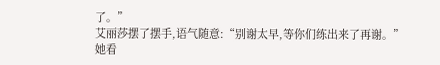了。”
艾丽莎摆了摆手,语气随意:“别谢太早,等你们练出来了再谢。”
她看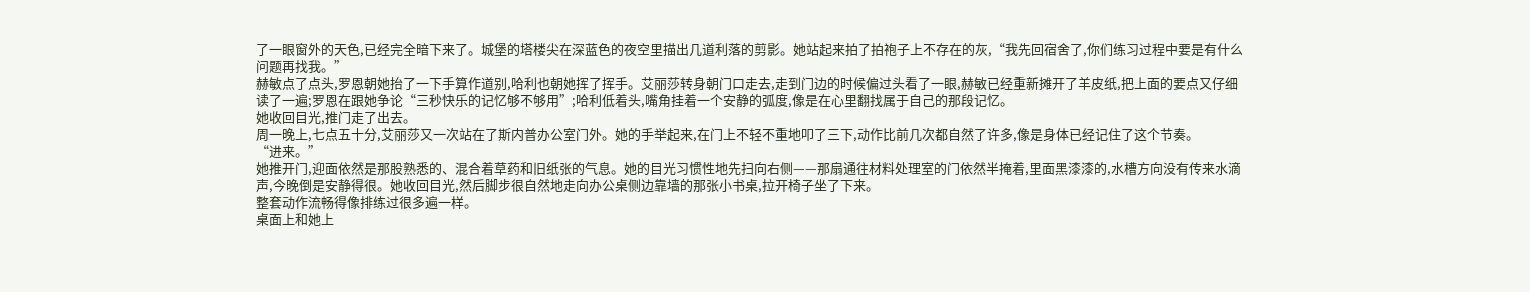了一眼窗外的天色,已经完全暗下来了。城堡的塔楼尖在深蓝色的夜空里描出几道利落的剪影。她站起来拍了拍袍子上不存在的灰,“我先回宿舍了,你们练习过程中要是有什么问题再找我。”
赫敏点了点头,罗恩朝她抬了一下手算作道别,哈利也朝她挥了挥手。艾丽莎转身朝门口走去,走到门边的时候偏过头看了一眼,赫敏已经重新摊开了羊皮纸,把上面的要点又仔细读了一遍;罗恩在跟她争论“三秒快乐的记忆够不够用”;哈利低着头,嘴角挂着一个安静的弧度,像是在心里翻找属于自己的那段记忆。
她收回目光,推门走了出去。
周一晚上,七点五十分,艾丽莎又一次站在了斯内普办公室门外。她的手举起来,在门上不轻不重地叩了三下,动作比前几次都自然了许多,像是身体已经记住了这个节奏。
“进来。”
她推开门,迎面依然是那股熟悉的、混合着草药和旧纸张的气息。她的目光习惯性地先扫向右侧——那扇通往材料处理室的门依然半掩着,里面黑漆漆的,水槽方向没有传来水滴声,今晚倒是安静得很。她收回目光,然后脚步很自然地走向办公桌侧边靠墙的那张小书桌,拉开椅子坐了下来。
整套动作流畅得像排练过很多遍一样。
桌面上和她上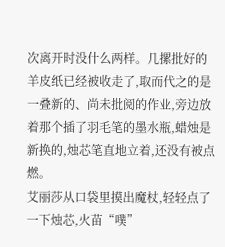次离开时没什么两样。几摞批好的羊皮纸已经被收走了,取而代之的是一叠新的、尚未批阅的作业,旁边放着那个插了羽毛笔的墨水瓶,蜡烛是新换的,烛芯笔直地立着,还没有被点燃。
艾丽莎从口袋里摸出魔杖,轻轻点了一下烛芯,火苗“噗”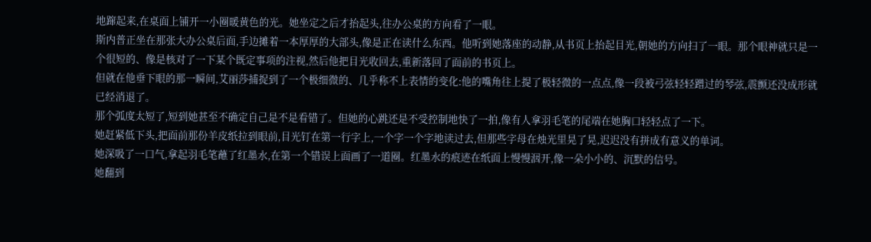地蹿起来,在桌面上铺开一小圈暖黄色的光。她坐定之后才抬起头,往办公桌的方向看了一眼。
斯内普正坐在那张大办公桌后面,手边摊着一本厚厚的大部头,像是正在读什么东西。他听到她落座的动静,从书页上抬起目光,朝她的方向扫了一眼。那个眼神就只是一个很短的、像是核对了一下某个既定事项的注视,然后他把目光收回去,重新落回了面前的书页上。
但就在他垂下眼的那一瞬间,艾丽莎捕捉到了一个极细微的、几乎称不上表情的变化:他的嘴角往上提了极轻微的一点点,像一段被弓弦轻轻蹭过的琴弦,震颤还没成形就已经消退了。
那个弧度太短了,短到她甚至不确定自己是不是看错了。但她的心跳还是不受控制地快了一拍,像有人拿羽毛笔的尾端在她胸口轻轻点了一下。
她赶紧低下头,把面前那份羊皮纸拉到眼前,目光钉在第一行字上,一个字一个字地读过去,但那些字母在烛光里晃了晃,迟迟没有拼成有意义的单词。
她深吸了一口气,拿起羽毛笔蘸了红墨水,在第一个错误上面画了一道圈。红墨水的痕迹在纸面上慢慢洇开,像一朵小小的、沉默的信号。
她翻到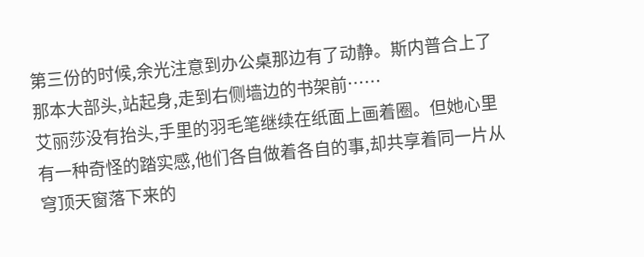第三份的时候,余光注意到办公桌那边有了动静。斯内普合上了那本大部头,站起身,走到右侧墙边的书架前……
艾丽莎没有抬头,手里的羽毛笔继续在纸面上画着圈。但她心里有一种奇怪的踏实感,他们各自做着各自的事,却共享着同一片从穹顶天窗落下来的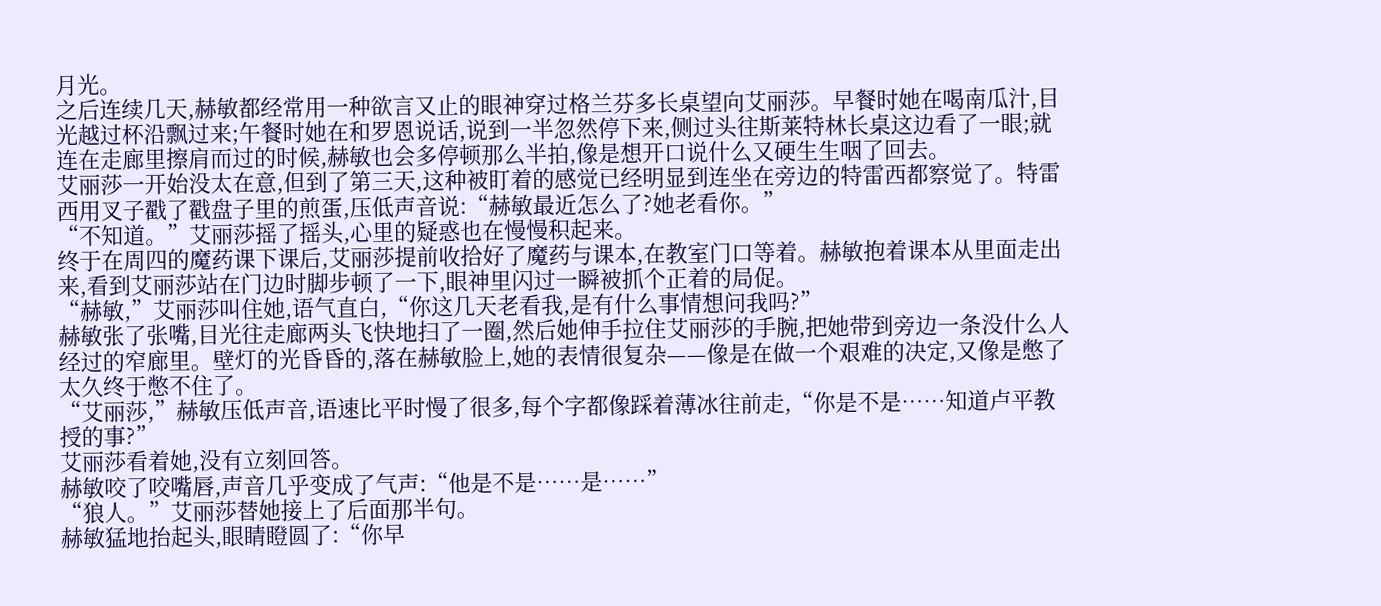月光。
之后连续几天,赫敏都经常用一种欲言又止的眼神穿过格兰芬多长桌望向艾丽莎。早餐时她在喝南瓜汁,目光越过杯沿飘过来;午餐时她在和罗恩说话,说到一半忽然停下来,侧过头往斯莱特林长桌这边看了一眼;就连在走廊里擦肩而过的时候,赫敏也会多停顿那么半拍,像是想开口说什么又硬生生咽了回去。
艾丽莎一开始没太在意,但到了第三天,这种被盯着的感觉已经明显到连坐在旁边的特雷西都察觉了。特雷西用叉子戳了戳盘子里的煎蛋,压低声音说:“赫敏最近怎么了?她老看你。”
“不知道。”艾丽莎摇了摇头,心里的疑惑也在慢慢积起来。
终于在周四的魔药课下课后,艾丽莎提前收拾好了魔药与课本,在教室门口等着。赫敏抱着课本从里面走出来,看到艾丽莎站在门边时脚步顿了一下,眼神里闪过一瞬被抓个正着的局促。
“赫敏,”艾丽莎叫住她,语气直白,“你这几天老看我,是有什么事情想问我吗?”
赫敏张了张嘴,目光往走廊两头飞快地扫了一圈,然后她伸手拉住艾丽莎的手腕,把她带到旁边一条没什么人经过的窄廊里。壁灯的光昏昏的,落在赫敏脸上,她的表情很复杂——像是在做一个艰难的决定,又像是憋了太久终于憋不住了。
“艾丽莎,”赫敏压低声音,语速比平时慢了很多,每个字都像踩着薄冰往前走,“你是不是……知道卢平教授的事?”
艾丽莎看着她,没有立刻回答。
赫敏咬了咬嘴唇,声音几乎变成了气声:“他是不是……是……”
“狼人。”艾丽莎替她接上了后面那半句。
赫敏猛地抬起头,眼睛瞪圆了:“你早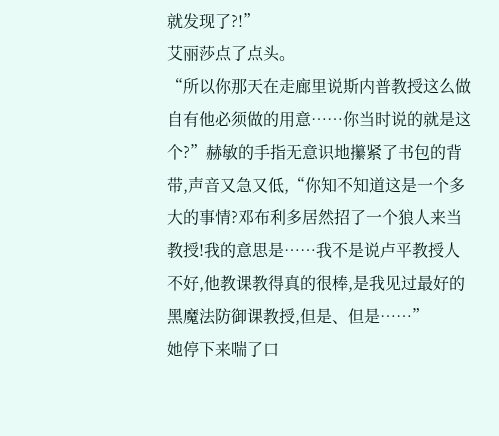就发现了?!”
艾丽莎点了点头。
“所以你那天在走廊里说斯内普教授这么做自有他必须做的用意……你当时说的就是这个?”赫敏的手指无意识地攥紧了书包的背带,声音又急又低,“你知不知道这是一个多大的事情?邓布利多居然招了一个狼人来当教授!我的意思是……我不是说卢平教授人不好,他教课教得真的很棒,是我见过最好的黑魔法防御课教授,但是、但是……”
她停下来喘了口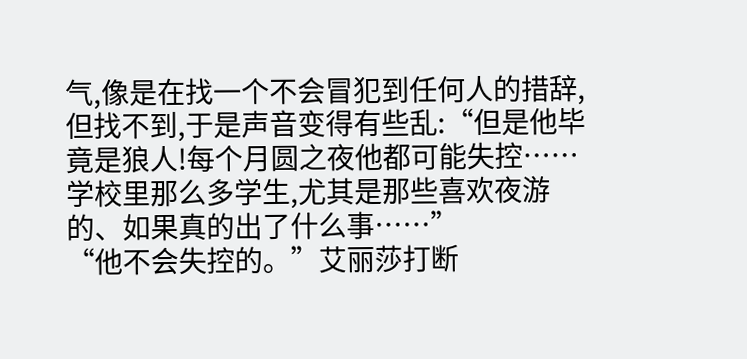气,像是在找一个不会冒犯到任何人的措辞,但找不到,于是声音变得有些乱:“但是他毕竟是狼人!每个月圆之夜他都可能失控……学校里那么多学生,尤其是那些喜欢夜游的、如果真的出了什么事……”
“他不会失控的。”艾丽莎打断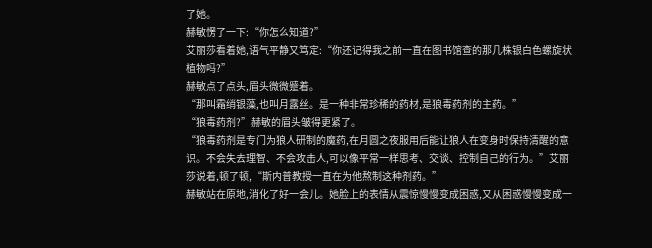了她。
赫敏愣了一下:“你怎么知道?”
艾丽莎看着她,语气平静又笃定:“你还记得我之前一直在图书馆查的那几株银白色螺旋状植物吗?”
赫敏点了点头,眉头微微蹙着。
“那叫霜绡银藻,也叫月露丝。是一种非常珍稀的药材,是狼毒药剂的主药。”
“狼毒药剂?”赫敏的眉头皱得更紧了。
“狼毒药剂是专门为狼人研制的魔药,在月圆之夜服用后能让狼人在变身时保持清醒的意识。不会失去理智、不会攻击人,可以像平常一样思考、交谈、控制自己的行为。”艾丽莎说着,顿了顿,“斯内普教授一直在为他熬制这种剂药。”
赫敏站在原地,消化了好一会儿。她脸上的表情从震惊慢慢变成困惑,又从困惑慢慢变成一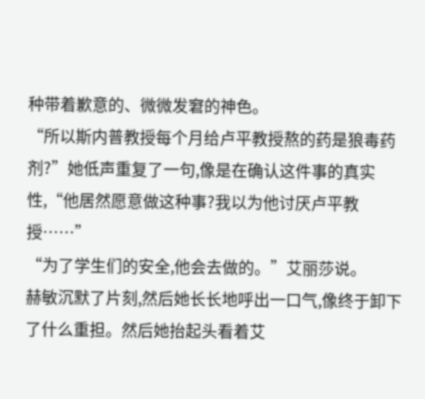种带着歉意的、微微发窘的神色。
“所以斯内普教授每个月给卢平教授熬的药是狼毒药剂?”她低声重复了一句,像是在确认这件事的真实性,“他居然愿意做这种事?我以为他讨厌卢平教授……”
“为了学生们的安全,他会去做的。”艾丽莎说。
赫敏沉默了片刻,然后她长长地呼出一口气,像终于卸下了什么重担。然后她抬起头看着艾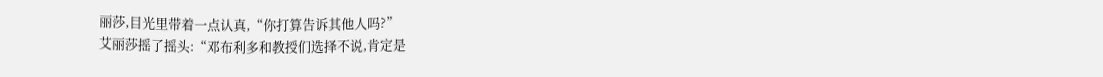丽莎,目光里带着一点认真,“你打算告诉其他人吗?”
艾丽莎摇了摇头:“邓布利多和教授们选择不说,肯定是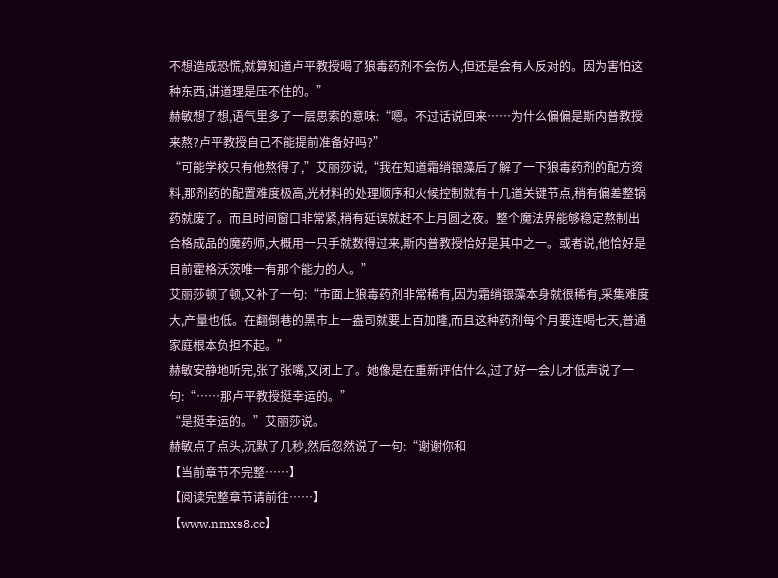不想造成恐慌,就算知道卢平教授喝了狼毒药剂不会伤人,但还是会有人反对的。因为害怕这种东西,讲道理是压不住的。”
赫敏想了想,语气里多了一层思索的意味:“嗯。不过话说回来……为什么偏偏是斯内普教授来熬?卢平教授自己不能提前准备好吗?”
“可能学校只有他熬得了,”艾丽莎说,“我在知道霜绡银藻后了解了一下狼毒药剂的配方资料,那剂药的配置难度极高,光材料的处理顺序和火候控制就有十几道关键节点,稍有偏差整锅药就废了。而且时间窗口非常紧,稍有延误就赶不上月圆之夜。整个魔法界能够稳定熬制出合格成品的魔药师,大概用一只手就数得过来,斯内普教授恰好是其中之一。或者说,他恰好是目前霍格沃茨唯一有那个能力的人。”
艾丽莎顿了顿,又补了一句:“市面上狼毒药剂非常稀有,因为霜绡银藻本身就很稀有,采集难度大,产量也低。在翻倒巷的黑市上一盎司就要上百加隆,而且这种药剂每个月要连喝七天,普通家庭根本负担不起。”
赫敏安静地听完,张了张嘴,又闭上了。她像是在重新评估什么,过了好一会儿才低声说了一句:“……那卢平教授挺幸运的。”
“是挺幸运的。”艾丽莎说。
赫敏点了点头,沉默了几秒,然后忽然说了一句:“谢谢你和
【当前章节不完整……】
【阅读完整章节请前往……】
【www.nmxs8.cc】